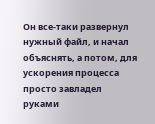Он все-таки развернул нужный файл, и начал объяснять, а потом, для ускорения процесса просто завладел руками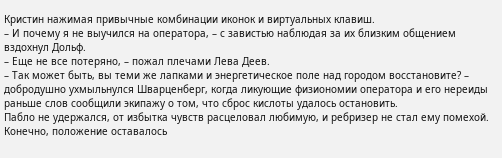Кристин нажимая привычные комбинации иконок и виртуальных клавиш.
– И почему я не выучился на оператора, – с завистью наблюдая за их близким общением вздохнул Дольф.
– Еще не все потеряно, – пожал плечами Лева Деев.
– Так может быть, вы теми же лапками и энергетическое поле над городом восстановите? – добродушно ухмыльнулся Шварценберг, когда ликующие физиономии оператора и его нереиды раньше слов сообщили экипажу о том, что сброс кислоты удалось остановить.
Пабло не удержался, от избытка чувств расцеловал любимую, и ребризер не стал ему помехой. Конечно, положение оставалось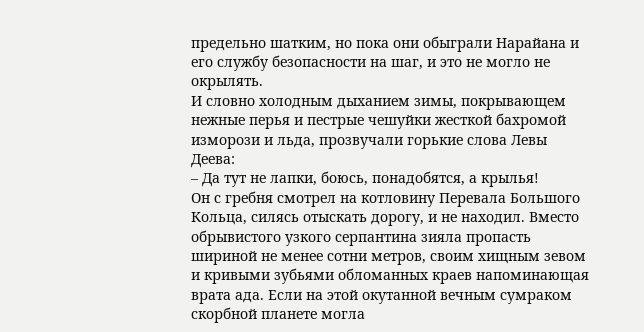предельно шатким, но пока они обыграли Нарайана и его службу безопасности на шаг, и это не могло не окрылять.
И словно холодным дыханием зимы, покрывающем нежные перья и пестрые чешуйки жесткой бахромой изморози и льда, прозвучали горькие слова Левы Деева:
– Да тут не лапки, боюсь, понадобятся, а крылья!
Он с гребня смотрел на котловину Перевала Большого Кольца, силясь отыскать дорогу, и не находил. Вместо обрывистого узкого серпантина зияла пропасть шириной не менее сотни метров, своим хищным зевом и кривыми зубьями обломанных краев напоминающая врата ада. Если на этой окутанной вечным сумраком скорбной планете могла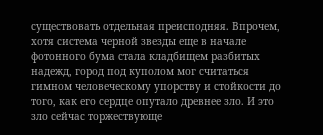существовать отдельная преисподняя. Впрочем, хотя система черной звезды еще в начале фотонного бума стала кладбищем разбитых надежд, город под куполом мог считаться гимном человеческому упорству и стойкости до того, как его сердце опутало древнее зло. И это зло сейчас торжествующе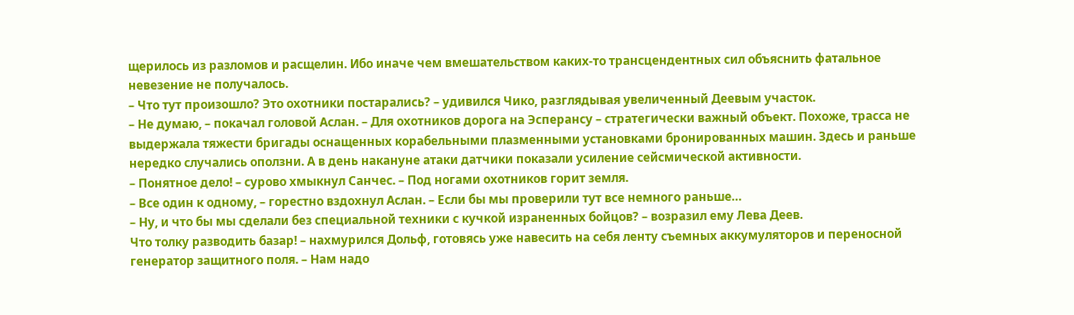щерилось из разломов и расщелин. Ибо иначе чем вмешательством каких-то трансцендентных сил объяснить фатальное невезение не получалось.
– Что тут произошло? Это охотники постарались? – удивился Чико, разглядывая увеличенный Деевым участок.
– Не думаю, – покачал головой Аслан. – Для охотников дорога на Эсперансу – стратегически важный объект. Похоже, трасса не выдержала тяжести бригады оснащенных корабельными плазменными установками бронированных машин. Здесь и раньше нередко случались оползни. А в день накануне атаки датчики показали усиление сейсмической активности.
– Понятное дело! – сурово хмыкнул Санчес. – Под ногами охотников горит земля.
– Все один к одному, – горестно вздохнул Аслан. – Если бы мы проверили тут все немного раньше…
– Ну, и что бы мы сделали без специальной техники с кучкой израненных бойцов? – возразил ему Лева Деев.
Что толку разводить базар! – нахмурился Дольф, готовясь уже навесить на себя ленту съемных аккумуляторов и переносной генератор защитного поля. – Нам надо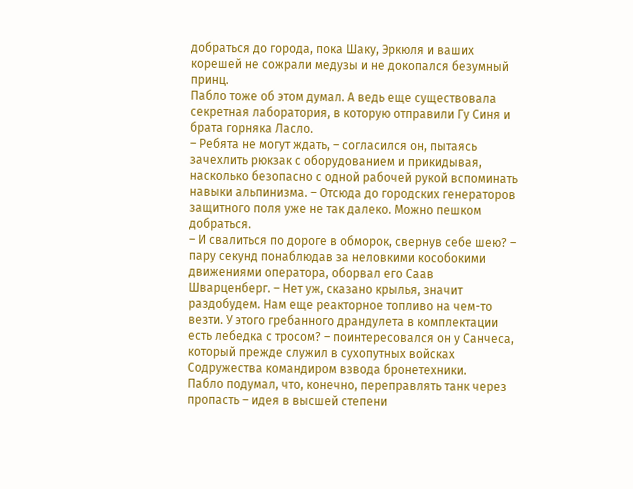добраться до города, пока Шаку, Эркюля и ваших корешей не сожрали медузы и не докопался безумный принц.
Пабло тоже об этом думал. А ведь еще существовала секретная лаборатория, в которую отправили Гу Синя и брата горняка Ласло.
– Ребята не могут ждать, – согласился он, пытаясь зачехлить рюкзак с оборудованием и прикидывая, насколько безопасно с одной рабочей рукой вспоминать навыки альпинизма. – Отсюда до городских генераторов защитного поля уже не так далеко. Можно пешком добраться.
– И свалиться по дороге в обморок, свернув себе шею? – пару секунд понаблюдав за неловкими кособокими движениями оператора, оборвал его Саав Шварценберг. – Нет уж, сказано крылья, значит раздобудем. Нам еще реакторное топливо на чем-то везти. У этого гребанного драндулета в комплектации есть лебедка с тросом? – поинтересовался он у Санчеса, который прежде служил в сухопутных войсках Содружества командиром взвода бронетехники.
Пабло подумал, что, конечно, переправлять танк через пропасть – идея в высшей степени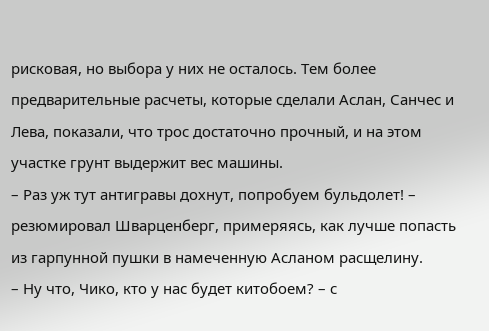рисковая, но выбора у них не осталось. Тем более предварительные расчеты, которые сделали Аслан, Санчес и Лева, показали, что трос достаточно прочный, и на этом участке грунт выдержит вес машины.
– Раз уж тут антигравы дохнут, попробуем бульдолет! – резюмировал Шварценберг, примеряясь, как лучше попасть из гарпунной пушки в намеченную Асланом расщелину.
– Ну что, Чико, кто у нас будет китобоем? – с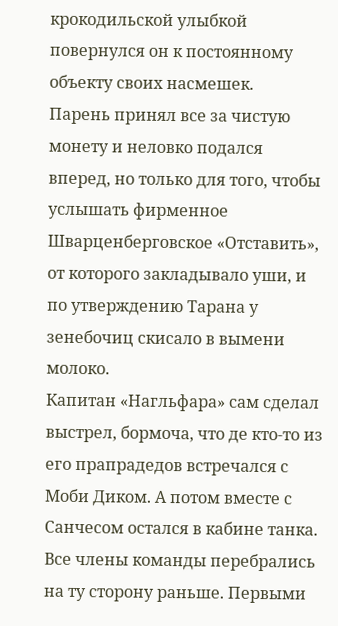крокодильской улыбкой повернулся он к постоянному объекту своих насмешек.
Парень принял все за чистую монету и неловко подался вперед, но только для того, чтобы услышать фирменное Шварценберговское «Отставить», от которого закладывало уши, и по утверждению Тарана у зенебочиц скисало в вымени молоко.
Капитан «Нагльфара» сам сделал выстрел, бормоча, что де кто-то из его прапрадедов встречался с Моби Диком. А потом вместе с Санчесом остался в кабине танка. Все члены команды перебрались на ту сторону раньше. Первыми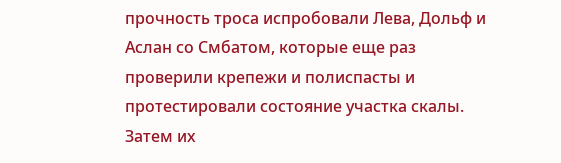прочность троса испробовали Лева, Дольф и Аслан со Смбатом, которые еще раз проверили крепежи и полиспасты и протестировали состояние участка скалы. Затем их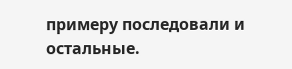примеру последовали и остальные.